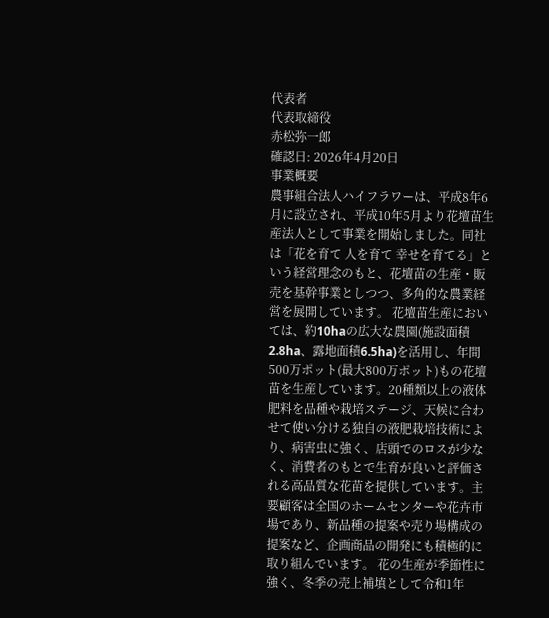代表者
代表取締役
赤松弥一郎
確認日: 2026年4月20日
事業概要
農事組合法人ハイフラワーは、平成8年6月に設立され、平成10年5月より花壇苗生産法人として事業を開始しました。同社は「花を育て 人を育て 幸せを育てる」という経営理念のもと、花壇苗の生産・販売を基幹事業としつつ、多角的な農業経営を展開しています。 花壇苗生産においては、約10haの広大な農園(施設面積2.8ha、露地面積6.5ha)を活用し、年間500万ポット(最大800万ポット)もの花壇苗を生産しています。20種類以上の液体肥料を品種や栽培ステージ、天候に合わせて使い分ける独自の液肥栽培技術により、病害虫に強く、店頭でのロスが少なく、消費者のもとで生育が良いと評価される高品質な花苗を提供しています。主要顧客は全国のホームセンターや花卉市場であり、新品種の提案や売り場構成の提案など、企画商品の開発にも積極的に取り組んでいます。 花の生産が季節性に強く、冬季の売上補填として令和1年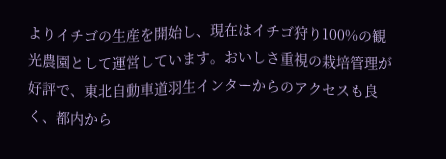よりイチゴの生産を開始し、現在はイチゴ狩り100%の観光農園として運営しています。おいしさ重視の栽培管理が好評で、東北自動車道羽生インターからのアクセスも良く、都内から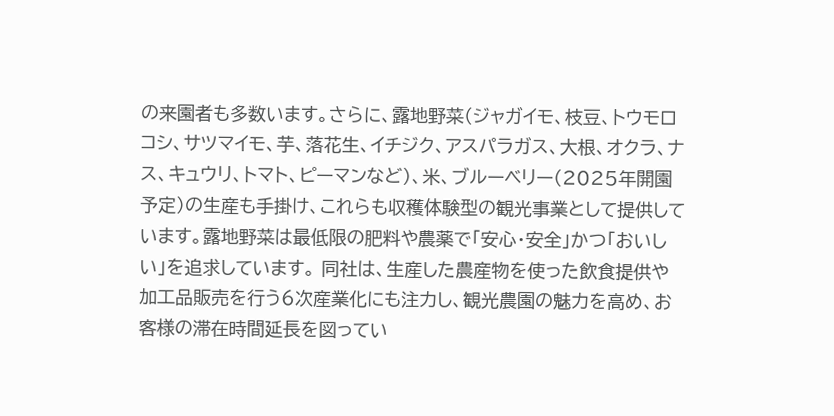の来園者も多数います。さらに、露地野菜(ジャガイモ、枝豆、トウモロコシ、サツマイモ、芋、落花生、イチジク、アスパラガス、大根、オクラ、ナス、キュウリ、トマト、ピーマンなど)、米、ブルーベリー(2025年開園予定)の生産も手掛け、これらも収穫体験型の観光事業として提供しています。露地野菜は最低限の肥料や農薬で「安心・安全」かつ「おいしい」を追求しています。 同社は、生産した農産物を使った飲食提供や加工品販売を行う6次産業化にも注力し、観光農園の魅力を高め、お客様の滞在時間延長を図ってい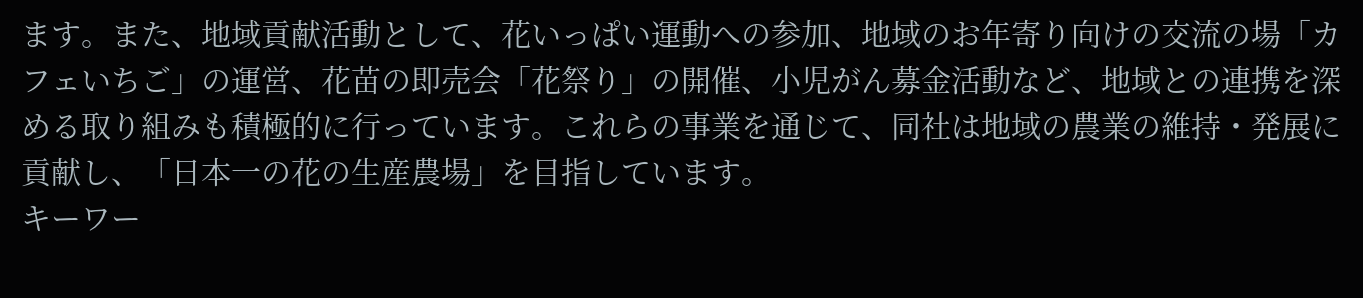ます。また、地域貢献活動として、花いっぱい運動への参加、地域のお年寄り向けの交流の場「カフェいちご」の運営、花苗の即売会「花祭り」の開催、小児がん募金活動など、地域との連携を深める取り組みも積極的に行っています。これらの事業を通じて、同社は地域の農業の維持・発展に貢献し、「日本一の花の生産農場」を目指しています。
キーワー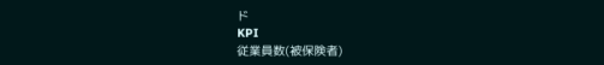ド
KPI
従業員数(被保険者)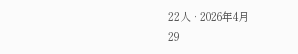22人 · 2026年4月
29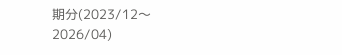期分(2023/12〜2026/04)